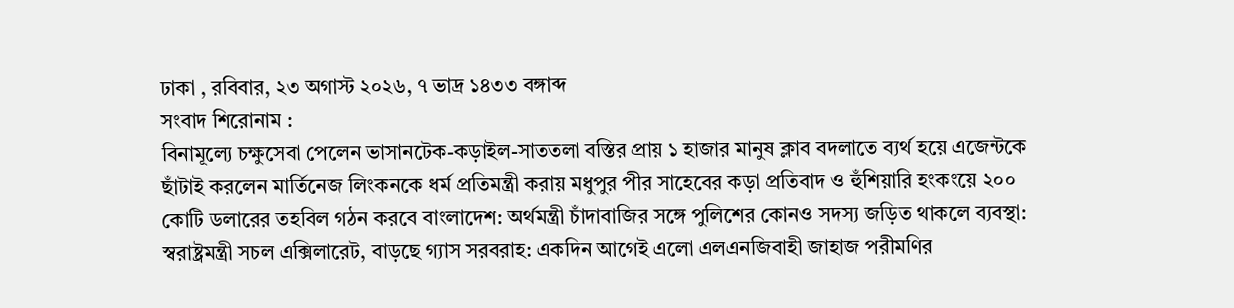ঢাকা , রবিবার, ২৩ অগাস্ট ২০২৬, ৭ ভাদ্র ১৪৩৩ বঙ্গাব্দ
সংবাদ শিরোনাম :
বিনামূল্যে চক্ষুসেবা পেলেন ভাসানটেক-কড়াইল-সাততলা বস্তির প্রায় ১ হাজার মানুষ ক্লাব বদলাতে ব্যর্থ হয়ে এজেন্টকে ছাঁটাই করলেন মার্তিনেজ লিংকনকে ধর্ম প্রতিমন্ত্রী করায় মধুপুর পীর সাহেবের কড়া প্রতিবাদ ও হুঁশিয়ারি হংকংয়ে ২০০ কোটি ডলারের তহবিল গঠন করবে বাংলাদেশ: অর্থমন্ত্রী চাঁদাবাজির সঙ্গে পুলিশের কোনও সদস্য জড়িত থাকলে ব্যবস্থা: স্বরাষ্ট্রমন্ত্রী সচল এক্সিলারেট, বাড়ছে গ্যাস সরবরাহ: একদিন আগেই এলো এলএনজিবাহী জাহাজ পরীমণির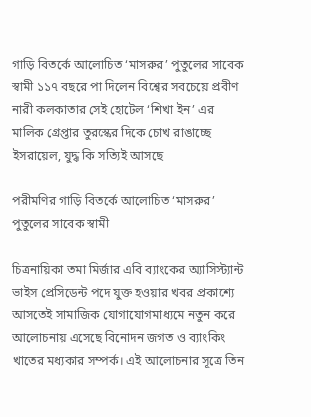গাড়ি বিতর্কে আলোচিত ‘মাসরুর’ পুতুলের সাবেক স্বামী ১১৭ বছরে পা দিলেন বিশ্বের সবচেয়ে প্রবীণ নারী কলকাতার সেই হোটেল ‘শিখা ইন’ এর মালিক গ্রেপ্তার তুরস্কের দিকে চোখ রাঙাচ্ছে ইসরায়েল, যুদ্ধ কি সত্যিই আসছে

পরীমণির গাড়ি বিতর্কে আলোচিত ‘মাসরুর’ পুতুলের সাবেক স্বামী

চিত্রনায়িকা তমা মির্জার এবি ব্যাংকের অ্যাসিস্ট্যান্ট ভাইস প্রেসিডেন্ট পদে যুক্ত হওয়ার খবর প্রকাশ্যে আসতেই সামাজিক যোগাযোগমাধ্যমে নতুন করে আলোচনায় এসেছে বিনোদন জগত ও ব্যাংকিং খাতের মধ্যকার সম্পর্ক। এই আলোচনার সূত্রে তিন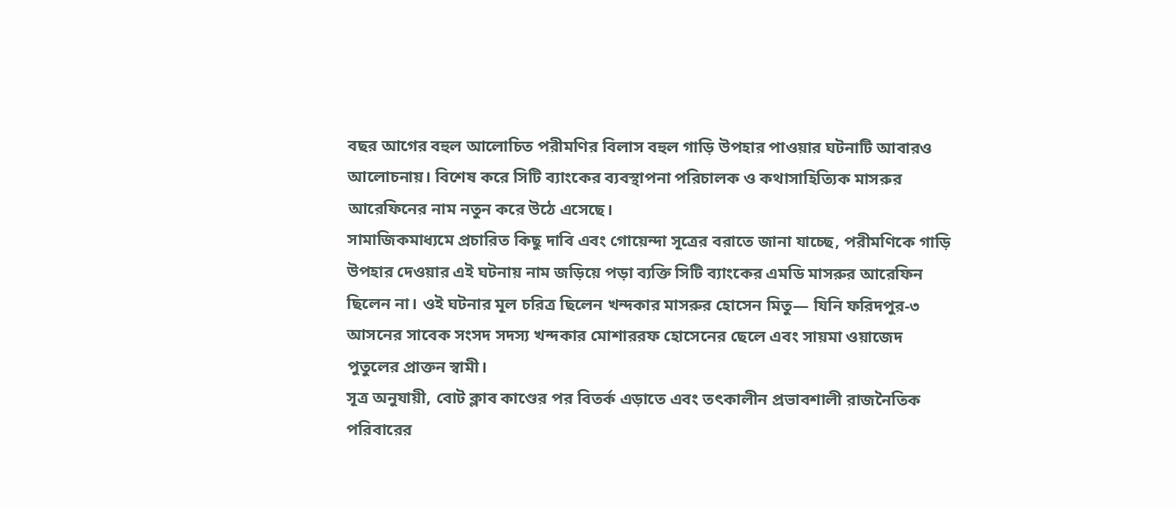বছর আগের বহুল আলোচিত পরীমণির বিলাস বহুল গাড়ি উপহার পাওয়ার ঘটনাটি আবারও আলোচনায়। বিশেষ করে সিটি ব্যাংকের ব্যবস্থাপনা পরিচালক ও কথাসাহিত্যিক মাসরুর আরেফিনের নাম নতুন করে উঠে এসেছে।
সামাজিকমাধ্যমে প্রচারিত কিছু দাবি এবং গোয়েন্দা সূত্রের বরাতে জানা যাচ্ছে, পরীমণিকে গাড়ি উপহার দেওয়ার এই ঘটনায় নাম জড়িয়ে পড়া ব্যক্তি সিটি ব্যাংকের এমডি মাসরুর আরেফিন ছিলেন না। ওই ঘটনার মূল চরিত্র ছিলেন খন্দকার মাসরুর হোসেন মিতু— যিনি ফরিদপুর-৩ আসনের সাবেক সংসদ সদস্য খন্দকার মোশাররফ হোসেনের ছেলে এবং সায়মা ওয়াজেদ পুতুলের প্রাক্তন স্বামী।
সূত্র অনুযায়ী, বোট ক্লাব কাণ্ডের পর বিতর্ক এড়াতে এবং তৎকালীন প্রভাবশালী রাজনৈতিক পরিবারের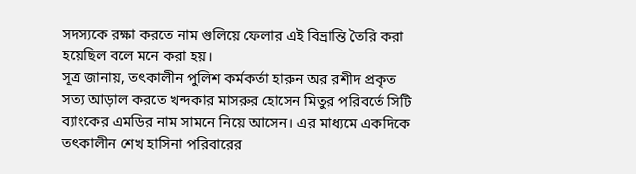সদস্যকে রক্ষা করতে নাম গুলিয়ে ফেলার এই বিভ্রান্তি তৈরি করা হয়েছিল বলে মনে করা হয়।
সূত্র জানায়, তৎকালীন পুলিশ কর্মকর্তা হারুন অর রশীদ প্রকৃত সত্য আড়াল করতে খন্দকার মাসরুর হোসেন মিতুর পরিবর্তে সিটি ব্যাংকের এমডির নাম সামনে নিয়ে আসেন। এর মাধ্যমে একদিকে তৎকালীন শেখ হাসিনা পরিবারের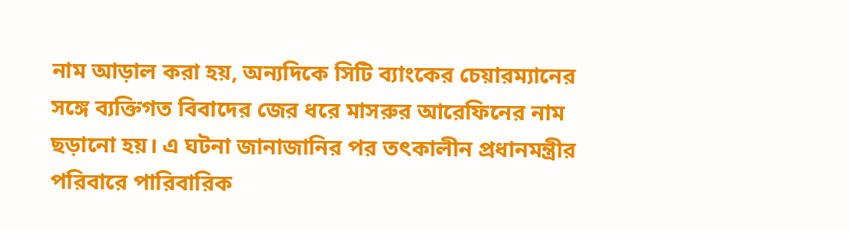নাম আড়াল করা হয়, অন্যদিকে সিটি ব্যাংকের চেয়ারম্যানের সঙ্গে ব্যক্তিগত বিবাদের জের ধরে মাসরুর আরেফিনের নাম ছড়ানো হয়। এ ঘটনা জানাজানির পর তৎকালীন প্রধানমন্ত্রীর পরিবারে পারিবারিক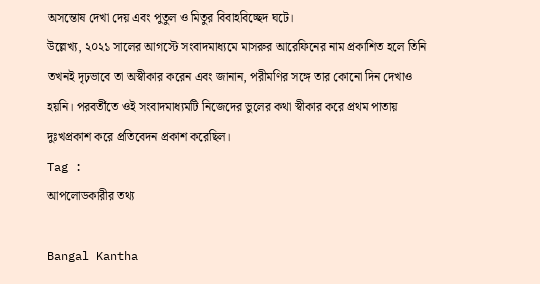অসন্তোষ দেখা দেয় এবং পুতুল ও মিতুর বিবাহবিচ্ছেদ ঘটে।
উল্লেখ্য, ২০২১ সালের আগস্টে সংবাদমাধ্যমে মাসরুর আরেফিনের নাম প্রকাশিত হলে তিনি তখনই দৃঢ়ভাবে তা অস্বীকার করেন এবং জানান, পরীমণির সঙ্গে তার কোনো দিন দেখাও হয়নি। পরবর্তীতে ওই সংবাদমাধ্যমটি নিজেদের ভুলের কথা স্বীকার করে প্রথম পাতায় দুঃখপ্রকাশ করে প্রতিবেদন প্রকাশ করেছিল।
Tag :
আপলোডকারীর তথ্য

Bangal Kantha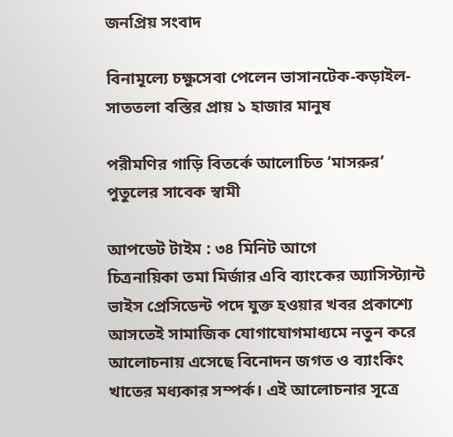জনপ্রিয় সংবাদ

বিনামূল্যে চক্ষুসেবা পেলেন ভাসানটেক-কড়াইল-সাততলা বস্তির প্রায় ১ হাজার মানুষ

পরীমণির গাড়ি বিতর্কে আলোচিত ‘মাসরুর’ পুতুলের সাবেক স্বামী

আপডেট টাইম : ৩৪ মিনিট আগে
চিত্রনায়িকা তমা মির্জার এবি ব্যাংকের অ্যাসিস্ট্যান্ট ভাইস প্রেসিডেন্ট পদে যুক্ত হওয়ার খবর প্রকাশ্যে আসতেই সামাজিক যোগাযোগমাধ্যমে নতুন করে আলোচনায় এসেছে বিনোদন জগত ও ব্যাংকিং খাতের মধ্যকার সম্পর্ক। এই আলোচনার সূত্রে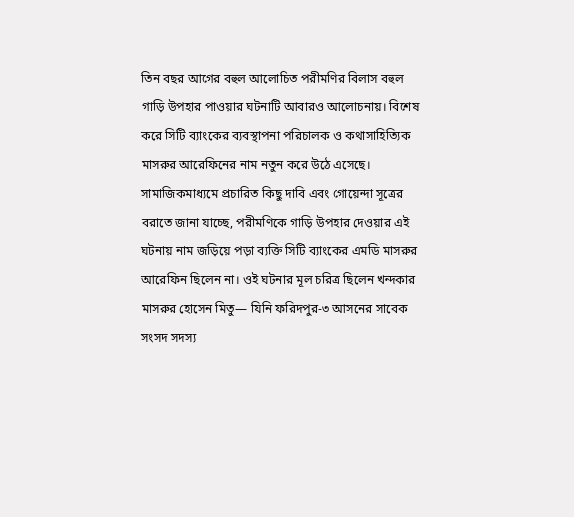তিন বছর আগের বহুল আলোচিত পরীমণির বিলাস বহুল গাড়ি উপহার পাওয়ার ঘটনাটি আবারও আলোচনায়। বিশেষ করে সিটি ব্যাংকের ব্যবস্থাপনা পরিচালক ও কথাসাহিত্যিক মাসরুর আরেফিনের নাম নতুন করে উঠে এসেছে।
সামাজিকমাধ্যমে প্রচারিত কিছু দাবি এবং গোয়েন্দা সূত্রের বরাতে জানা যাচ্ছে, পরীমণিকে গাড়ি উপহার দেওয়ার এই ঘটনায় নাম জড়িয়ে পড়া ব্যক্তি সিটি ব্যাংকের এমডি মাসরুর আরেফিন ছিলেন না। ওই ঘটনার মূল চরিত্র ছিলেন খন্দকার মাসরুর হোসেন মিতু— যিনি ফরিদপুর-৩ আসনের সাবেক সংসদ সদস্য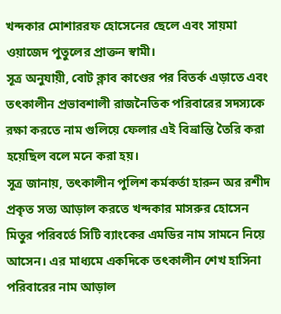খন্দকার মোশাররফ হোসেনের ছেলে এবং সায়মা ওয়াজেদ পুতুলের প্রাক্তন স্বামী।
সূত্র অনুযায়ী, বোট ক্লাব কাণ্ডের পর বিতর্ক এড়াতে এবং তৎকালীন প্রভাবশালী রাজনৈতিক পরিবারের সদস্যকে রক্ষা করতে নাম গুলিয়ে ফেলার এই বিভ্রান্তি তৈরি করা হয়েছিল বলে মনে করা হয়।
সূত্র জানায়, তৎকালীন পুলিশ কর্মকর্তা হারুন অর রশীদ প্রকৃত সত্য আড়াল করতে খন্দকার মাসরুর হোসেন মিতুর পরিবর্তে সিটি ব্যাংকের এমডির নাম সামনে নিয়ে আসেন। এর মাধ্যমে একদিকে তৎকালীন শেখ হাসিনা পরিবারের নাম আড়াল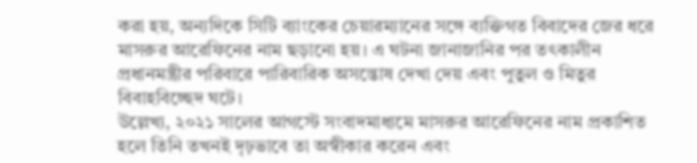করা হয়, অন্যদিকে সিটি ব্যাংকের চেয়ারম্যানের সঙ্গে ব্যক্তিগত বিবাদের জের ধরে মাসরুর আরেফিনের নাম ছড়ানো হয়। এ ঘটনা জানাজানির পর তৎকালীন প্রধানমন্ত্রীর পরিবারে পারিবারিক অসন্তোষ দেখা দেয় এবং পুতুল ও মিতুর বিবাহবিচ্ছেদ ঘটে।
উল্লেখ্য, ২০২১ সালের আগস্টে সংবাদমাধ্যমে মাসরুর আরেফিনের নাম প্রকাশিত হলে তিনি তখনই দৃঢ়ভাবে তা অস্বীকার করেন এবং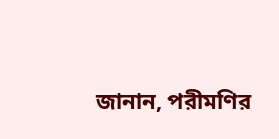জানান, পরীমণির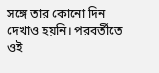সঙ্গে তার কোনো দিন দেখাও হয়নি। পরবর্তীতে ওই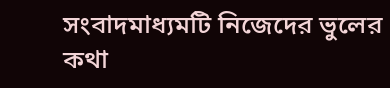সংবাদমাধ্যমটি নিজেদের ভুলের কথা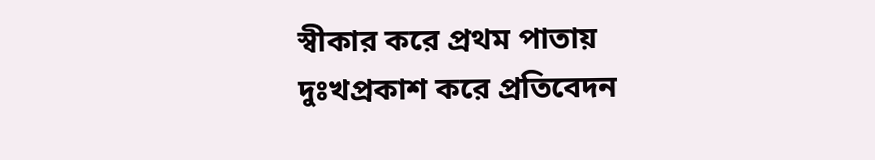স্বীকার করে প্রথম পাতায় দুঃখপ্রকাশ করে প্রতিবেদন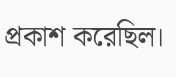প্রকাশ করেছিল।